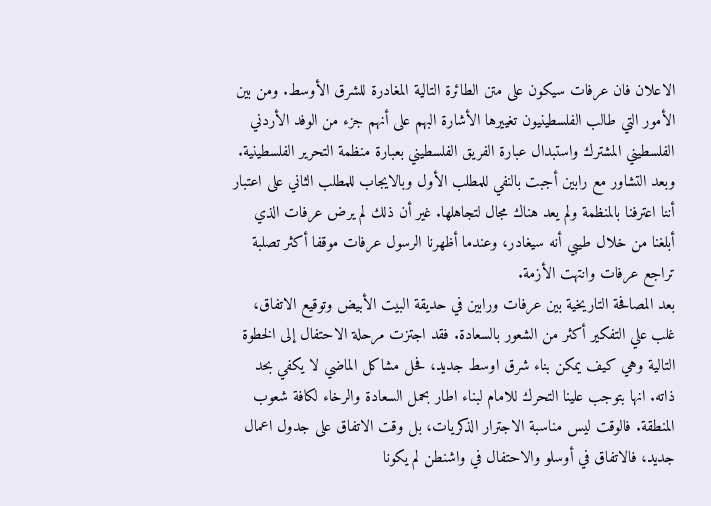الاعلان فان عرفات سيكون على متن الطائرة التالية المغادرة للشرق الأوسط. ومن بين الأمور التي طالب الفلسطينيون تغييرها الأشارة البهم على أنهم جزء من الوفد الأردني الفلسطيني المشترك واستبدال عبارة الفريق الفلسطيني بعبارة منظمة التحرير الفلسطينية. وبعد التشاور مع رابين أجبت بالنفي للمطلب الأول وبالايجاب للمطلب الثاني على اعتبار أننا اعترفنا بالمنظمة ولم يعد هناك مجال لتجاهلها. غير أن ذلك لم يرض عرفات الذي أبلغنا من خلال طيبي أنه سيغادر، وعندما أظهرنا الرسول عرفات موقفا أكثر تصلبة تراجع عرفات وانتهت الأزمة.
بعد المصافحة التاريخية بين عرفات ورابين في حديقة البيت الأبيض وتوقيع الاتفاق، غلب علي التفكير أكثر من الشعور بالسعادة. فقد اجتزت مرحلة الاحتفال إلى الخطوة التالية وهي كيف يمكن بناء شرق اوسط جديد، فحل مشاكل الماضي لا يكفي بحد ذاته. انها بتوجب علينا التحرك للامام لبناء اطار بحمل السعادة والرخاء لكافة شعوب المنطقة. فالوقت ليس مناسبة الاجترار الذكريات، بل وقت الاتفاق على جدول اعمال جديد، فالاتفاق في أوسلو والاحتفال في واشنطن لم يكونا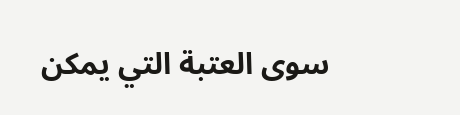سوى العتبة التي يمكن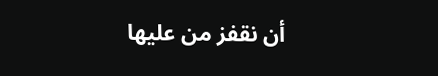أن نقفز من عليها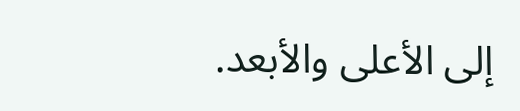إلى الأعلى والأبعد.